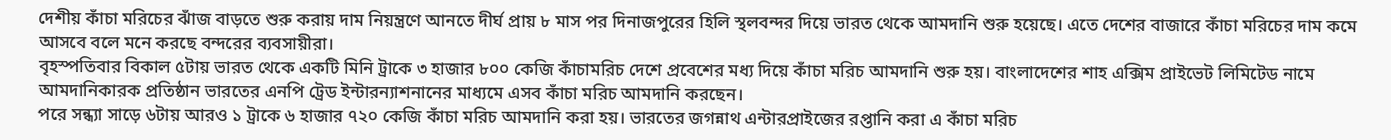দেশীয় কাঁচা মরিচের ঝাঁজ বাড়তে শুরু করায় দাম নিয়ন্ত্রণে আনতে দীর্ঘ প্রায় ৮ মাস পর দিনাজপুরের হিলি স্থলবন্দর দিয়ে ভারত থেকে আমদানি শুরু হয়েছে। এতে দেশের বাজারে কাঁচা মরিচের দাম কমে আসবে বলে মনে করছে বন্দরের ব্যবসায়ীরা।
বৃহস্পতিবার বিকাল ৫টায় ভারত থেকে একটি মিনি ট্রাকে ৩ হাজার ৮০০ কেজি কাঁচামরিচ দেশে প্রবেশের মধ্য দিয়ে কাঁচা মরিচ আমদানি শুরু হয়। বাংলাদেশের শাহ এক্সিম প্রাইভেট লিমিটেড নামে আমদানিকারক প্রতিষ্ঠান ভারতের এনপি ট্রেড ইন্টারন্যাশনানের মাধ্যমে এসব কাঁচা মরিচ আমদানি করছেন।
পরে সন্ধ্যা সাড়ে ৬টায় আরও ১ ট্রাকে ৬ হাজার ৭২০ কেজি কাঁচা মরিচ আমদানি করা হয়। ভারতের জগন্নাথ এন্টারপ্রাইজের রপ্তানি করা এ কাঁচা মরিচ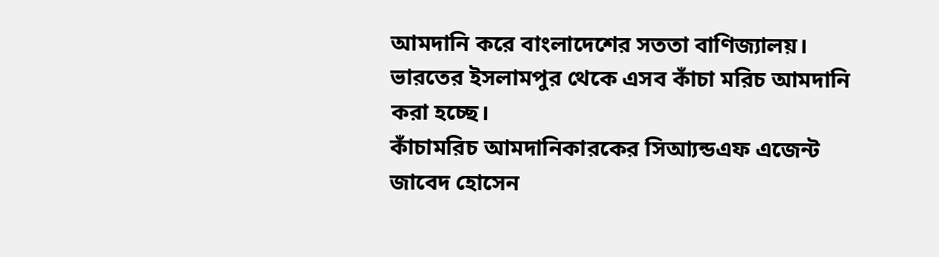আমদানি করে বাংলাদেশের সততা বাণিজ্যালয়। ভারতের ইসলামপুর থেকে এসব কাঁচা মরিচ আমদানি করা হচ্ছে।
কাঁচামরিচ আমদানিকারকের সিআ্যন্ডএফ এজেন্ট জাবেদ হোসেন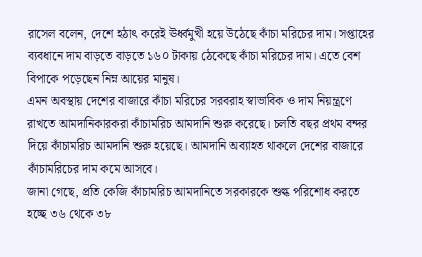রাসেল বলেন, দেশে হঠাৎ করেই ঊর্ধ্বমুখী হয়ে উঠেছে কাঁচা মরিচের দাম। সপ্তাহের ব্যবধানে দাম বাড়তে বাড়তে ১৬০ টাকায় ঠেকেছে কাঁচা মরিচের দাম। এতে বেশ বিপাকে পড়েছেন নিম্ন আয়ের মানুষ।
এমন অবস্থায় দেশের বাজারে কাঁচা মরিচের সরবরাহ স্বাভাবিক ও দাম নিয়ন্ত্রণে রাখতে আমদানিকারকরা কাঁচামরিচ আমদানি শুরু করেছে। চলতি বছর প্রথম বন্দর দিয়ে কাঁচামরিচ আমদানি শুরু হয়েছে। আমদানি অব্যাহত থাকলে দেশের বাজারে কাঁচামরিচের দাম কমে আসবে।
জানা গেছে, প্রতি কেজি কাঁচামরিচ আমদানিতে সরকারকে শুল্ক পরিশোধ করতে হচ্ছে ৩৬ থেকে ৩৮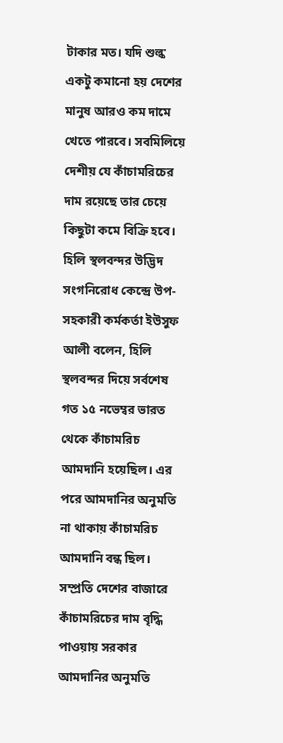টাকার মত। যদি শুল্ক একটু কমানো হয় দেশের মানুষ আরও কম দামে খেতে পারবে। সবমিলিয়ে দেশীয় যে কাঁচামরিচের দাম রয়েছে তার চেয়ে কিছুটা কমে বিক্রি হবে।
হিলি স্থলবন্দর উদ্ভিদ সংগনিরোধ কেন্দ্রে উপ-সহকারী কর্মকর্তা ইউসুফ আলী বলেন, হিলি স্থলবন্দর দিয়ে সর্বশেষ গত ১৫ নভেম্বর ভারত থেকে কাঁচামরিচ আমদানি হয়েছিল। এর পরে আমদানির অনুমতি না থাকায় কাঁচামরিচ আমদানি বন্ধ ছিল। সম্প্রতি দেশের বাজারে কাঁচামরিচের দাম বৃদ্ধি পাওয়ায় সরকার আমদানির অনুমতি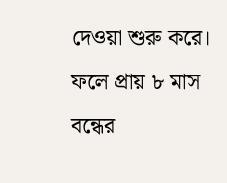দেওয়া শুরু করে। ফলে প্রায় ৮ মাস বন্ধের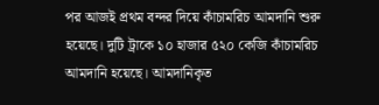পর আজই প্রথম বন্দর দিয়ে কাঁচামরিচ আমদানি শুরু হয়েছে। দুটি ট্রাকে ১০ হাজার ৫২০ কেজি কাঁচামরিচ আমদানি হয়েছে। আমদানিকৃত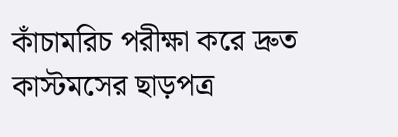কাঁচামরিচ পরীক্ষা করে দ্রুত কাস্টমসের ছাড়পত্র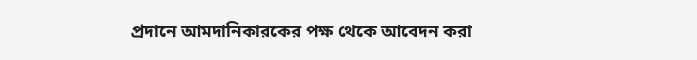প্রদানে আমদানিকারকের পক্ষ থেকে আবেদন করা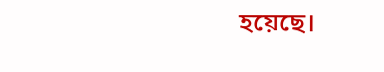হয়েছে।